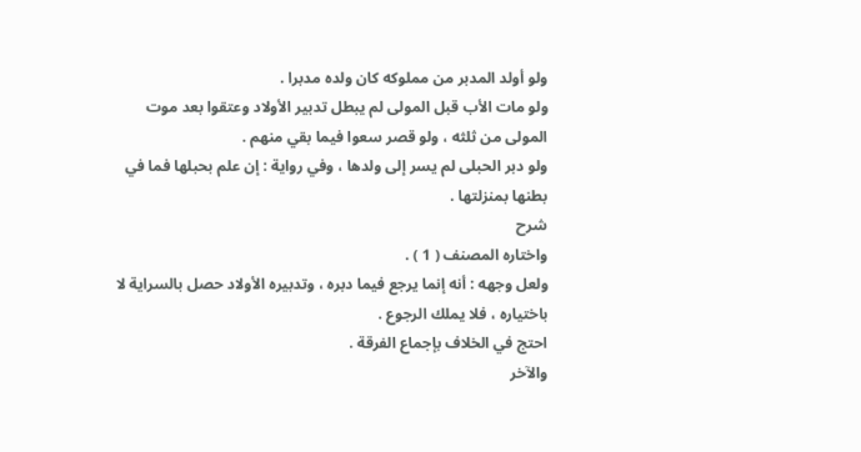ولو أولد المدبر من مملوكه كان ولده مدبرا .
ولو مات الأب قبل المولى لم يبطل تدبير الأولاد وعتقوا بعد موت
المولى من ثلثه ، ولو قصر سعوا فيما بقي منهم .
ولو دبر الحبلى لم يسر إلى ولدها ، وفي رواية : إن علم بحبلها فما في
بطنها بمنزلتها .
شرح
واختاره المصنف ( 1 ) .
ولعل وجهه : أنه إنما يرجع فيما دبره ، وتدبيره الأولاد حصل بالسراية لا
باختياره ، فلا يملك الرجوع .
احتج في الخلاف بإجماع الفرقة .
والآخر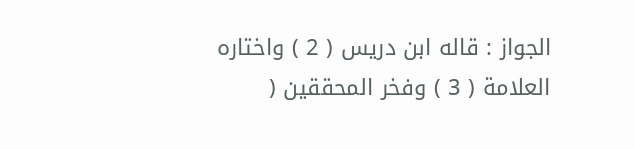الجواز : قاله ابن دريس ( 2 ) واختاره العلامة ( 3 ) وفخر المحققين (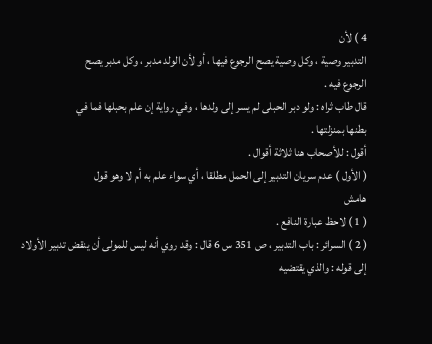4 ) لأن
التدبير وصية ، وكل وصية يصح الرجوع فيها ، أو لأن الولد مدبر ، وكل مدبر يصح
الرجوع فيه .
قال طاب ثراه : ولو دبر الحبلى لم يسر إلى ولدها ، وفي رواية إن علم بحبلها فما في
بطنها بمنزلتها .
أقول : للأصحاب هنا ثلاثة أقوال .
( الأول ) عدم سريان التدبير إلى الحمل مطلقا ، أي سواء علم به أم لا وهو قول
هامش
( 1 ) لاحظ عبارة النافع .
( 2 ) السرائر : باب التدبير ، ص 351 س 6 قال : وقد روي أنه ليس للمولى أن ينقض تدبير الأولاد
إلى قوله : والذي يقتضيه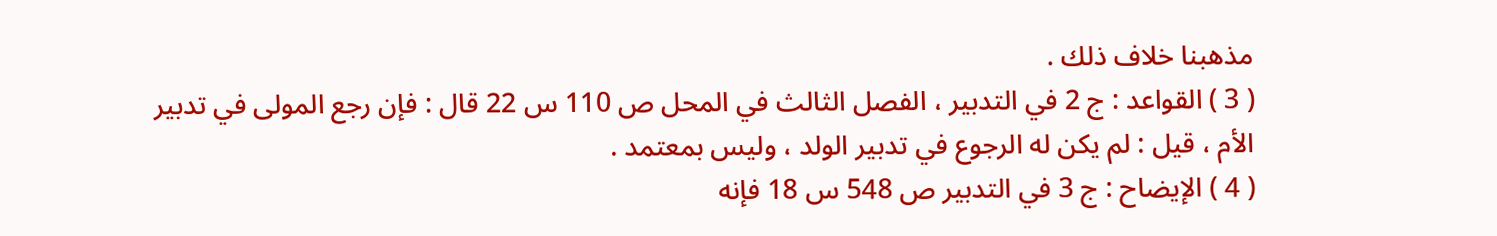مذهبنا خلاف ذلك .
( 3 ) القواعد : ج 2 في التدبير ، الفصل الثالث في المحل ص 110 س 22 قال : فإن رجع المولى في تدبير
الأم ، قيل : لم يكن له الرجوع في تدبير الولد ، وليس بمعتمد .
( 4 ) الإيضاح : ج 3 في التدبير ص 548 س 18 فإنه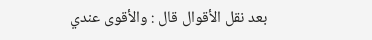بعد نقل الأقوال قال : والأقوى عندي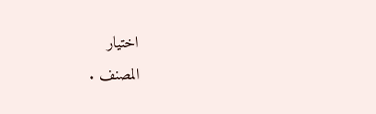اختيار
المصنف .